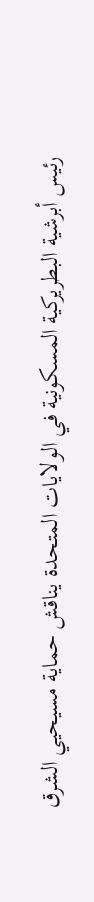رئيس أبرشية البطريركية المسكونية في الولايات المتحدة يناقش حماية مسيحيي الشرق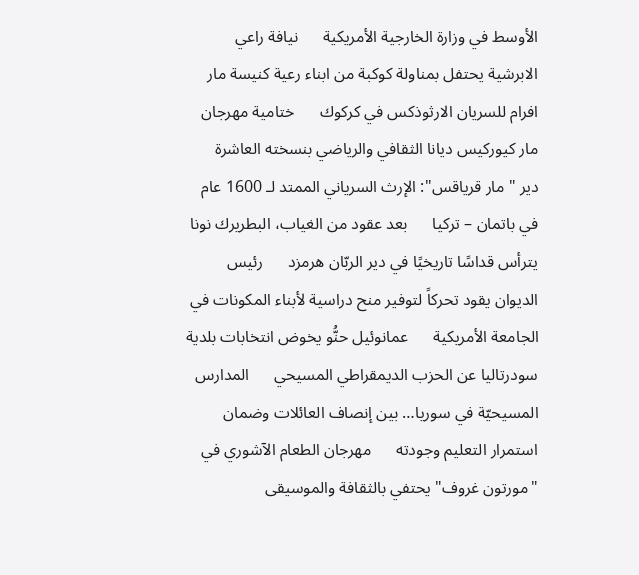الأوسط في وزارة الخارجية الأمريكية      نيافة راعي الابرشية يحتفل بمناولة كوكبة من ابناء رعية كنيسة مار افرام للسريان الارثوذكس في كركوك      ختامية مهرجان مار كيوركيس ديانا الثقافي والرياضي بنسخته العاشرة      دير "مار قرياقس": الإرث السرياني الممتد لـ 1600 عام في باتمان – تركيا      بعد عقود من الغياب، البطريرك نونا يترأس قداسًا تاريخيًا في دير الربّان هرمزد      رئيس الديوان يقود تحركاً لتوفير منح دراسية لأبناء المكونات في الجامعة الأمريكية      عمانوئيل حنُّو يخوض انتخابات بلدية سودرتاليا عن الحزب الديمقراطي المسيحي      المدارس المسيحيّة في سوريا… بين إنصاف العائلات وضمان استمرار التعليم وجودته      مهرجان الطعام الآشوري في "مورتون غروف" يحتفي بالثقافة والموسيقى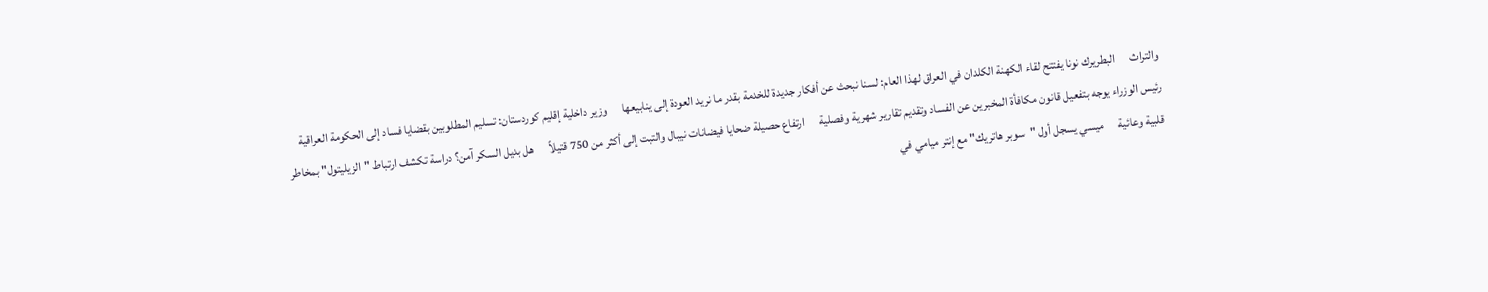والتراث      البطريرك نونا يفتتح لقاء الكهنة الكلدان في العراق لهذا العام: لسنا نبحث عن أفكار جديدة للخدمة بقدر ما نريد العودة إلى ينابيعها      وزير داخلية إقليم كوردستان: تسليم المطلوبين بقضايا فساد إلى الحكومة العراقية      رئيس الوزراء يوجه بتفعيل قانون مكافأة المخبرين عن الفساد وتقديم تقارير شهرية وفصلية      ارتفاع حصيلة ضحايا فيضانات نيبال والتبت إلى أكثر من 750 قتيلاً      هل بديل السكر آمن؟ دراسة تكشف ارتباط "الزيليتول" بمخاطر قلبية وعائية      ميسي يسجل أول "سوبر هاتريك" مع إنتر ميامي في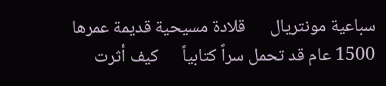سباعية مونتريال      قلادة مسيحية قديمة عمرها 1500 عام قد تحمل سراً كتابياً      كيف أثرت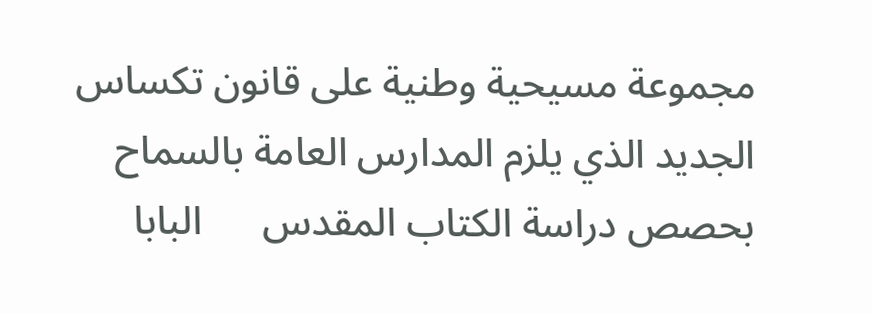مجموعة مسيحية وطنية على قانون تكساس الجديد الذي يلزم المدارس العامة بالسماح بحصص دراسة الكتاب المقدس      البابا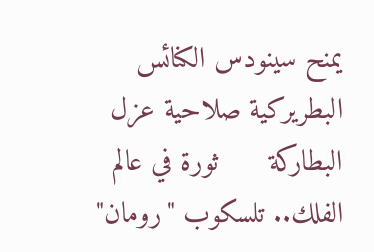يمنح سينودس الكنائس البطريركية صلاحية عزل البطاركة      ثورة في عالم الفلك.. تلسكوب "رومان"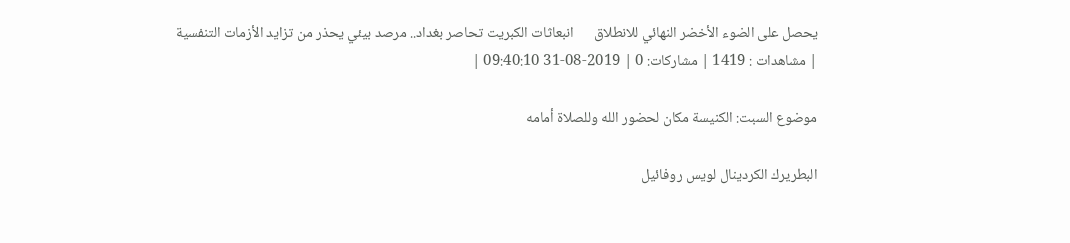يحصل على الضوء الأخضر النهائي للانطلاق      انبعاثات الكبريت تحاصر بغداد.. مرصد بيئي يحذر من تزايد الأزمات التنفسية
| مشاهدات : 1419 | مشاركات: 0 | 2019-08-31 09:40:10 |

موضوع السبت: الكنيسة مكان لحضور الله وللصلاة أمامه

البطريرك الكردينال لويس روفائيل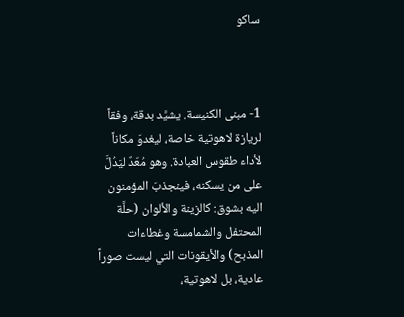ساكو



1- مبنى الكنيسة. يشيَّد بدقة، وفقاً لريازة لاهوتية خاصة، ليغدوَ مكاناً لأداء طقوس العبادة. وهو مُعّدٌ ليَدُلَّ على من يسكنه، فينجذبَ المؤمنون اليه بشوق: كالزينة والألوان (حلَّة المحتفل والشمامسة وغطاءات المذبح) والأيقونات التي ليست صوراً عادية، بل لاهوتية،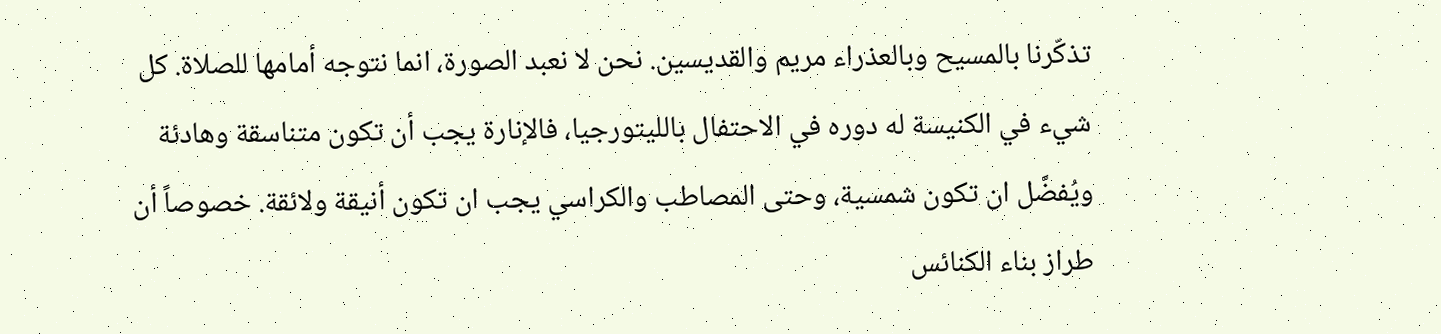تذكّرنا بالمسيح وبالعذراء مريم والقديسين. نحن لا نعبد الصورة، انما نتوجه أمامها للصلاة. كل شيء في الكنيسة له دوره في الاحتفال بالليتورجيا، فالإنارة يجب أن تكون متناسقة وهادئة ويُفضَّل ان تكون شمسية، وحتى المصاطب والكراسي يجب ان تكون أنيقة ولائقة. خصوصاً أن طراز بناء الكنائس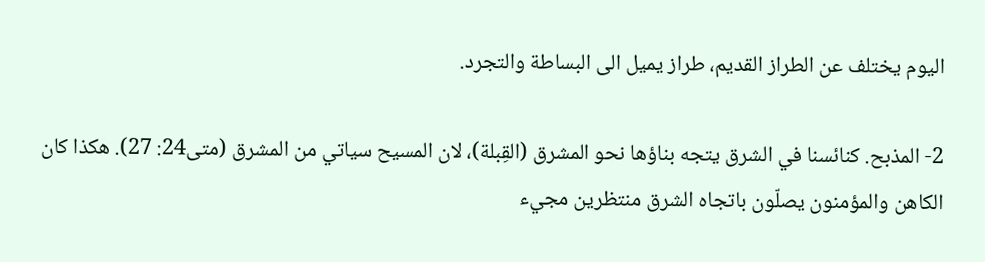اليوم يختلف عن الطراز القديم، طراز يميل الى البساطة والتجرد.

2- المذبح. كنائسنا في الشرق يتجه بناؤها نحو المشرق (القِبلة)، لان المسيح سياتي من المشرق (متى24: 27). هكذا كان الكاهن والمؤمنون يصلّون باتجاه الشرق منتظرين مجيء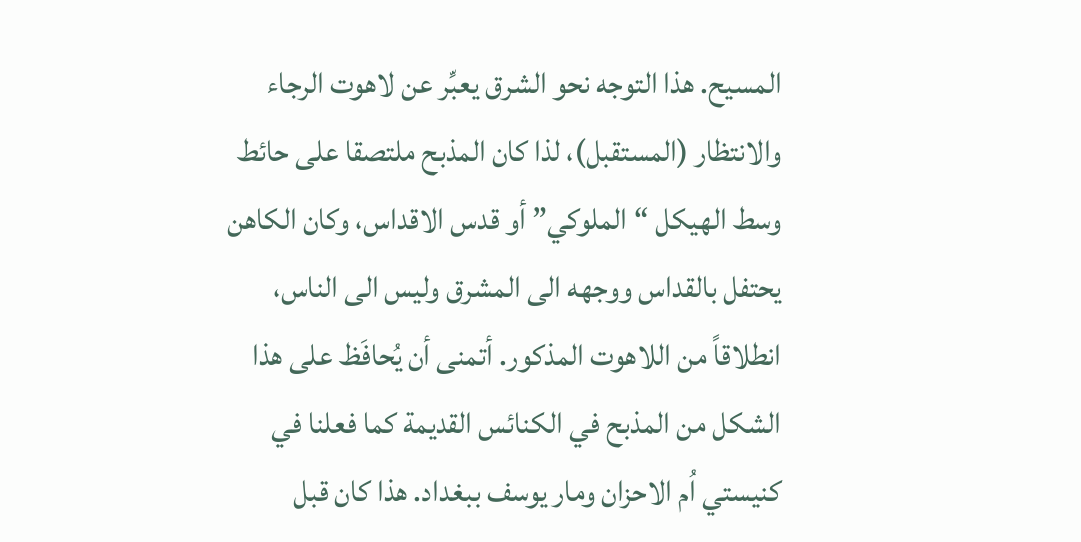المسيح. هذا التوجه نحو الشرق يعبِّر عن لاهوت الرجاء والانتظار (المستقبل)، لذا كان المذبح ملتصقا على حائط وسط الهيكل “الملوكي” أو قدس الاقداس، وكان الكاهن يحتفل بالقداس ووجهه الى المشرق وليس الى الناس، انطلاقاً من اللاهوت المذكور. أتمنى أن يُحافَظ على هذا الشكل من المذبح في الكنائس القديمة كما فعلنا في كنيستي اُم الاحزان ومار يوسف ببغداد. هذا كان قبل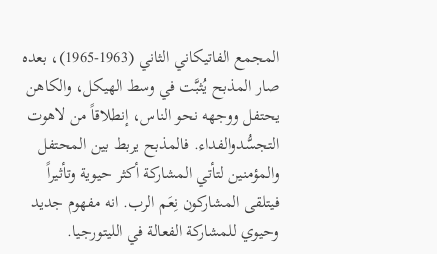المجمع الفاتيكاني الثاني (1963-1965)، بعده صار المذبح يُثبَّت في وسط الهيكل، والكاهن يحتفل ووجهه نحو الناس، إنطلاقاً من لاهوت التجسُّدوالفداء. فالمذبح يربط بين المحتفل والمؤمنين لتأتي المشاركة أكثر حيوية وتأثيراً فيتلقى المشاركون نِعَم الرب. انه مفهوم جديد وحيوي للمشاركة الفعالة في الليتورجيا.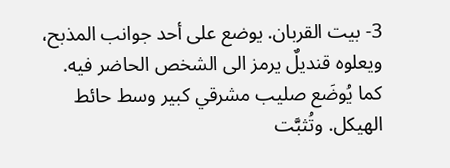3- بيت القربان. يوضع على أحد جوانب المذبح، ويعلوه قنديلٌ يرمز الى الشخص الحاضر فيه. كما يُوضَع صليب مشرقي كبير وسط حائط الهيكل. وتُثبَّت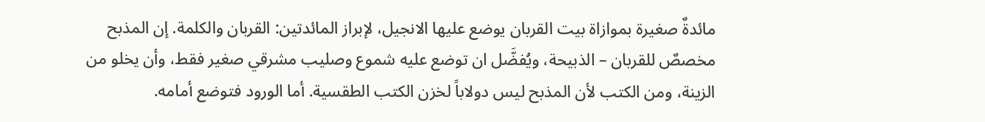مائدةٌ صغيرة بموازاة بيت القربان يوضع عليها الانجيل، لإبراز المائدتين: القربان والكلمة. إن المذبح مخصصٌ للقربان – الذبيحة، ويُفضَّل ان توضع عليه شموع وصليب مشرقي صغير فقط، وأن يخلو من الزينة، ومن الكتب لأن المذبح ليس دولاباً لخزن الكتب الطقسية. أما الورود فتوضع أمامه.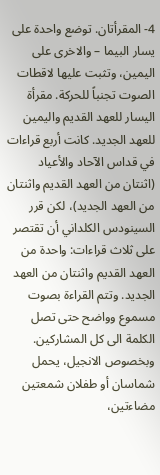4- المقرأتان. توضع واحدة على يسار البيما – والاخرى على اليمين، وتثبت عليها لاقطات الصوت تجنباً للحركة. مقرأة اليسار للعهد القديم واليمين للعهد الجديد. كانت أربع قراءات في قداس الآحاد والأعياد (اثنتان من العهد القديم واثنتان من العهد الجديد)، لكن قرر السينودس الكلداني أن تقتصر على ثلاث قراءات: واحدة من العهد القديم واثنتان من العهد الجديد. وتتم القراءة بصوت مسموع وواضح حتى تصل الكلمة الى كل المشاركين. وبخصوص الانجيل، يحمل شماسان أو طفلان شمعتين مضاءتين،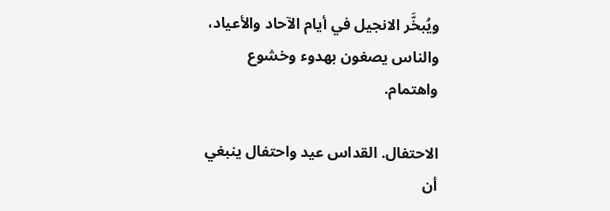ويُبخَّر الانجيل في أيام الآحاد والأعياد، والناس يصغون بهدوء وخشوع واهتمام.

الاحتفال. القداس عيد واحتفال ينبغي أن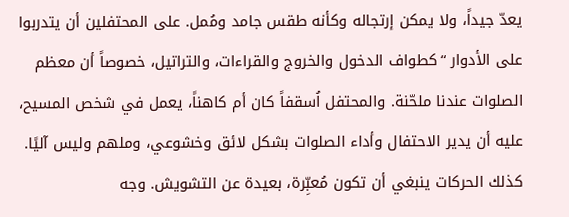يعدّ جيداً، ولا يمكن إرتجاله وكأنه طقس جامد ومُمل. على المحتفلين أن يتدربوا على الأدوار “كطواف الدخول والخروج والقراءات، والتراتيل، خصوصاً أن معظم الصلوات عندنا ملحّنة. والمحتفل اُسقفاً كان أم كاهناً، يعمل في شخص المسيح، عليه أن يدير الاحتفال وأداء الصلوات بشكل لائق وخشوعي، وملهم وليس آليًا. كذلك الحركات ينبغي أن تكون مُعبِّرة، بعيدة عن التشويش. وجه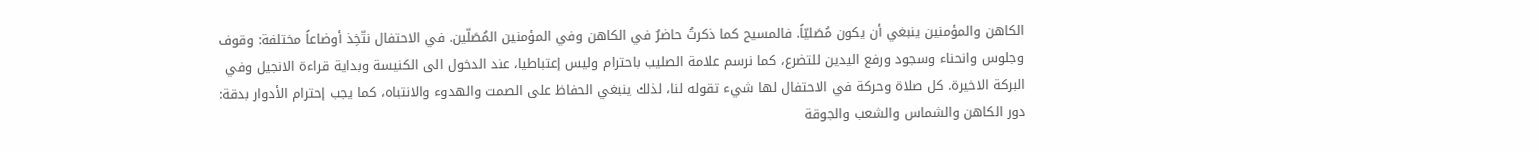الكاهن والمؤمنين ينبغي أن يكون مُصَليّاً. فالمسيح كما ذكرتُ حاضرٌ في الكاهن وفي المؤمنين المُصَلّين. في الاحتفال نتّخِذ أوضاعاً مختلفة: وقوف وجلوس وانحناء وسجود ورفع اليدين للتضرع، كما نرسم علامة الصليب باحترام وليس إعتباطيا، عند الدخول الى الكنيسة وبداية قراءة الانجيل وفي البركة الاخيرة. كل صلاة وحركة في الاحتفال لها شيء تقوله لنا، لذلك ينبغي الحفاظ على الصمت والهدوء والانتباه، كما يجب إحترام الأدوار بدقة: دور الكاهن والشماس والشعب والجوقة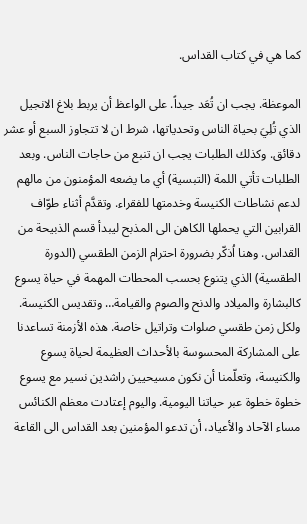كما هي في كتاب القداس.

الموعظة. يجب ان تُعَد جيداً. على الواعظ أن يربط بلاغ الانجيل الذي تُلِيَ بحياة الناس وتحدياتها، شرط ان لا تتجاوز السبع أو عشر دقائق. وكذلك الطلبات يجب ان تنبع من حاجات الناس. وبعد الطلبات تأتي اللمة (التبسية) أي ما يضعه المؤمنون من مالهم لدعم نشاطات الكنيسة وخدمتها للفقراء. وتقدَّم أثناء طوّاف القرابين التي يحملها الكاهن الى المذبح ليبدأ قسم الذبيحة من القداس. وهنا اُذكّر بضرورة احترام الزمن الطقسي (الدورة الطقسية) الذي يتنوع بحسب المحطات المهمة في حياة يسوع كالبشارة والميلاد والدنح والصوم والقيامة… وتقديس الكنيسة. ولكل زمن طقسي صلوات وتراتيل خاصة. هذه الأزمنة تساعدنا على المشاركة المحسوسة بالأحداث العظيمة لحياة يسوع والكنيسة، وتعلّمنا أن نكون مسيحيين راشدين نسير مع يسوع خطوة خطوة عبر حياتنا اليومية. واليوم إعتادت معظم الكنائس مساء الآحاد والأعياد، أن تدعو المؤمنين بعد القداس الى القاعة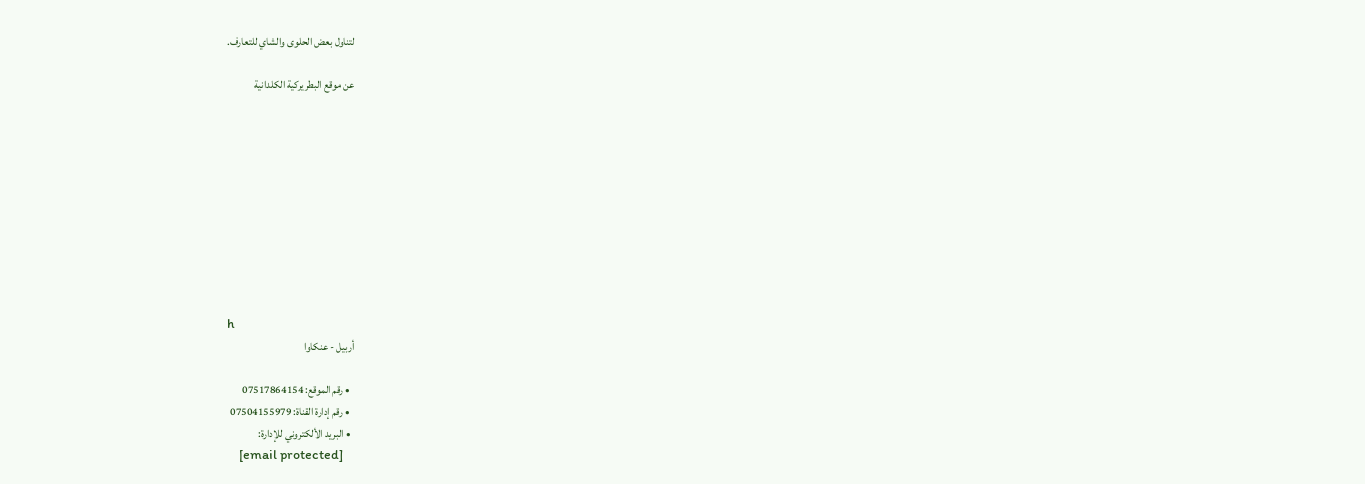لتناول بعض الحلوى والشاي للتعارف.

عن موقع البطريركية الكلدانية










h
أربيل - عنكاوا

  • رقم الموقع: 07517864154
  • رقم إدارة القناة: 07504155979
  • البريد الألكتروني للإدارة:
    [email protected]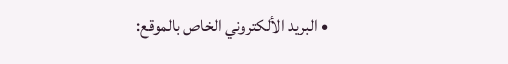• البريد الألكتروني الخاص بالموقع: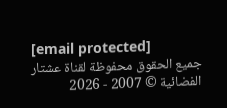[email protected]
جميع الحقوق محفوظة لقناة عشتار الفضائية © 2007 - 2026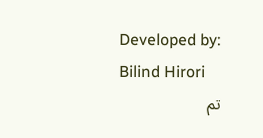Developed by: Bilind Hirori
تم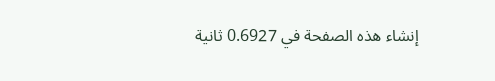إنشاء هذه الصفحة في 0.6927 ثانية